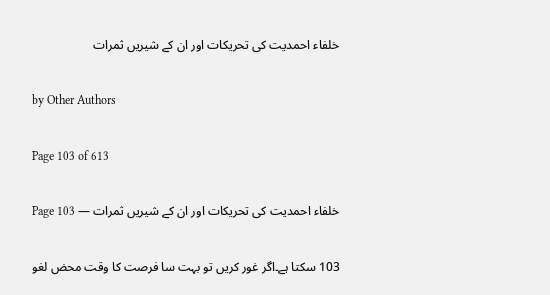خلفاء احمدیت کی تحریکات اور ان کے شیریں ثمرات

by Other Authors

Page 103 of 613

خلفاء احمدیت کی تحریکات اور ان کے شیریں ثمرات — Page 103

103 سکتا ہے۔اگر غور کریں تو بہت سا فرصت کا وقت محض لغو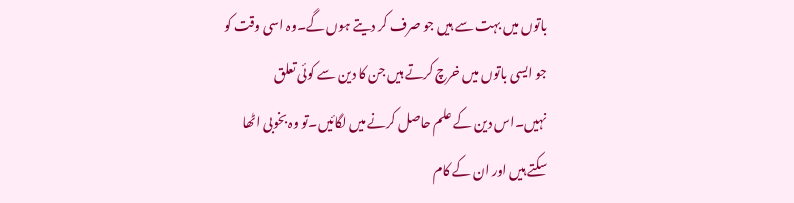باتوں میں بہت سے ہیں جو صرف کر دیتے ہوں گے۔وہ اسی وقت کو جو ایسی باتوں میں خرچ کرتے ہیں جن کا دین سے کوئی تعلق نہیں۔اس دین کے علم حاصل کرنے میں لگائیں۔تو وہ بخوبی اٹھا سکتے ہیں اور ان کے کام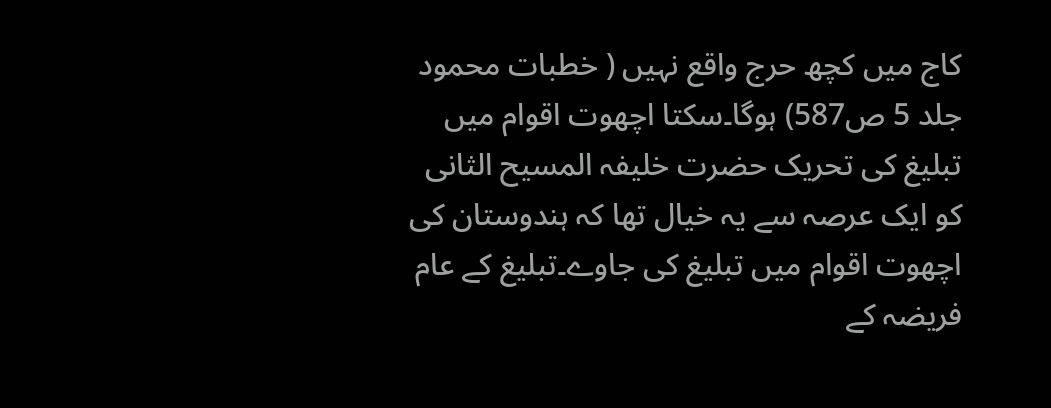کاج میں کچھ حرج واقع نہیں ( خطبات محمود جلد 5 ص587) ہوگا۔سکتا اچھوت اقوام میں تبلیغ کی تحریک حضرت خلیفہ المسیح الثانی کو ایک عرصہ سے یہ خیال تھا کہ ہندوستان کی اچھوت اقوام میں تبلیغ کی جاوے۔تبلیغ کے عام فریضہ کے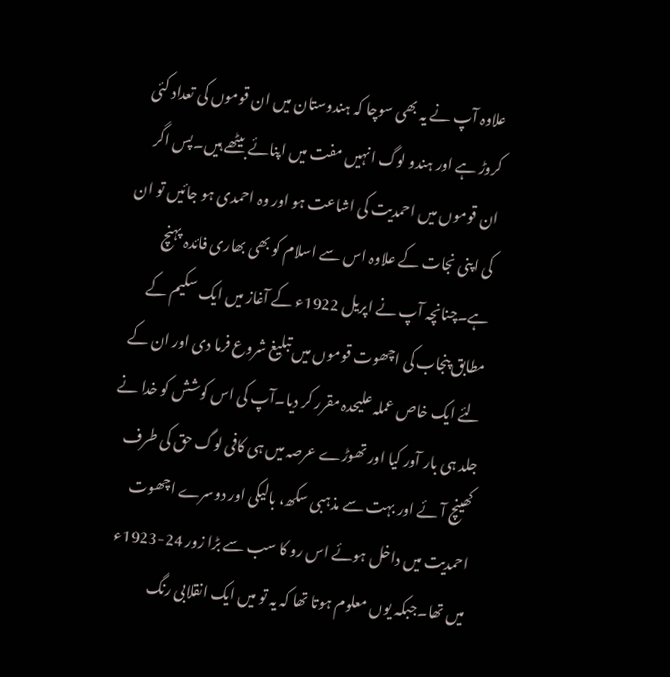علاوہ آپ نے یہ بھی سوچا کہ ہندوستان میں ان قوموں کی تعداد کئی کروڑ ہے اور ہندو لوگ انہیں مفت میں اپنائے بیٹھے ہیں۔پس اگر ان قوموں میں احمدیت کی اشاعت ہو اور وہ احمدی ہو جائیں تو ان کی اپنی نجات کے علاوہ اس سے اسلام کو بھی بھاری فائدہ پہنچ ہے۔چنانچہ آپ نے اپریل 1922ء کے آغاز میں ایک سکیم کے مطابق پنجاب کی اچھوت قوموں میں تبلیغ شروع فرما دی اور ان کے لئے ایک خاص عملہ علیحدہ مقرر کر دیا۔آپ کی اس کوشش کو خدا نے جلد ہی بار آور کیا اور تھوڑے عرصہ میں ہی کافی لوگ حق کی طرف کھینچ آئے اور بہت سے مذہبی سکھ، بالیکی اور دوسرے اچھوت احمدیت میں داخل ہوئے اس رو کا سب سے بڑا زور 24-1923ء میں تھا۔جبکہ یوں معلوم ہوتا تھا کہ یہ تو میں ایک انقلابی رنگ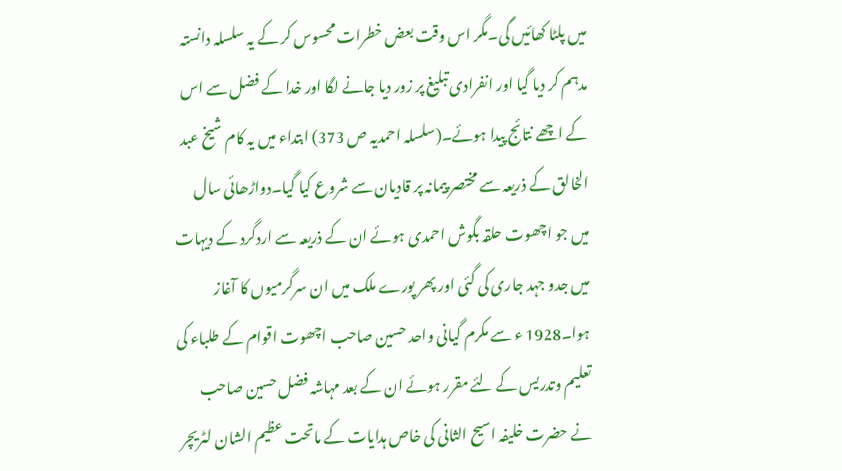میں پلٹا کھائیں گی۔مگر اس وقت بعض خطرات محسوس کر کے یہ سلسلہ دانستہ مدہم کر دیا گیا اور انفرادی تبلیغ پر زور دیا جانے لگا اور خدا کے فضل سے اس کے اچھے نتائج پیدا ہوئے۔(سلسلہ احمدیہ ص 373) ابتداء میں یہ کام شیخ عبد الخالق کے ذریعہ سے مختصر پیمانہ پر قادیان سے شروع کیا گیا۔دواڑھائی سال میں جو اچھوت حلقہ بگوش احمدی ہوئے ان کے ذریعہ سے اردگرد کے دیہات میں جدو جہد جاری کی گئی اور پھر پورے ملک میں ان سرگرمیوں کا آغاز ہوا۔1928 ء سے مکرم گیانی واحد حسین صاحب اچھوت اقوام کے طلباء کی تعلیم وتدریس کے لئے مقرر ہوئے ان کے بعد مہاشہ فضل حسین صاحب نے حضرت خلیفہ اسیح الثانی کی خاص ہدایات کے ماتحت عظیم الشان لٹریچر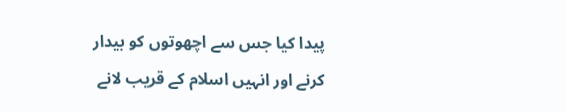پیدا کیا جس سے اچھوتوں کو بیدار کرنے اور انہیں اسلام کے قریب لانے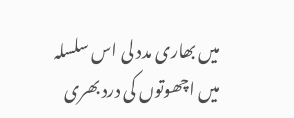میں بھاری مدد لی اس سلسلہ میں اچھوتوں کی درد بھری